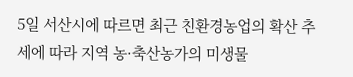5일 서산시에 따르면 최근 친환경농업의 확산 추세에 따라 지역 농·축산농가의 미생물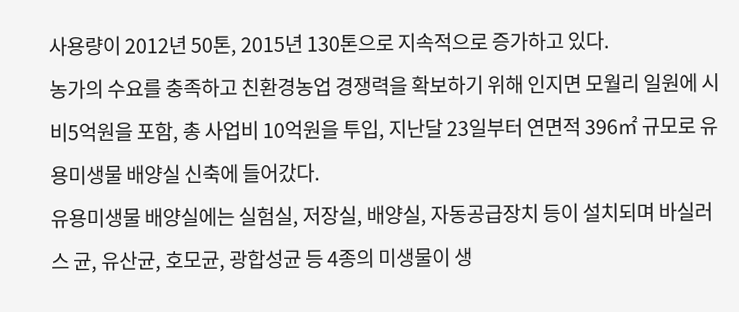사용량이 2012년 50톤, 2015년 130톤으로 지속적으로 증가하고 있다.
농가의 수요를 충족하고 친환경농업 경쟁력을 확보하기 위해 인지면 모월리 일원에 시비5억원을 포함, 총 사업비 10억원을 투입, 지난달 23일부터 연면적 396㎡ 규모로 유용미생물 배양실 신축에 들어갔다.
유용미생물 배양실에는 실험실, 저장실, 배양실, 자동공급장치 등이 설치되며 바실러스 균, 유산균, 호모균, 광합성균 등 4종의 미생물이 생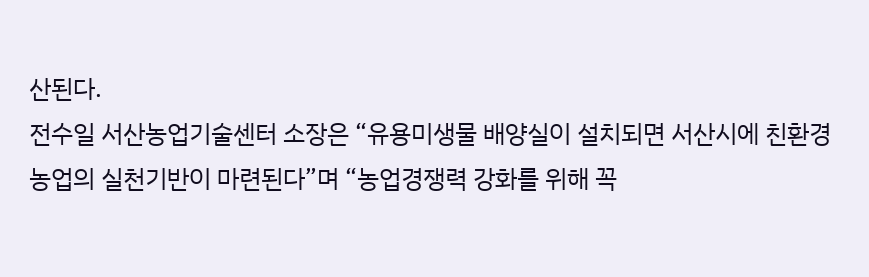산된다.
전수일 서산농업기술센터 소장은 “유용미생물 배양실이 설치되면 서산시에 친환경농업의 실천기반이 마련된다”며 “농업경쟁력 강화를 위해 꼭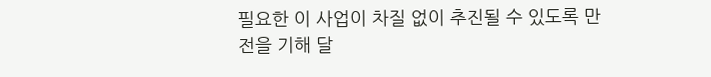필요한 이 사업이 차질 없이 추진될 수 있도록 만전을 기해 달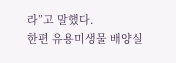라”고 말했다.
한편 유용미생물 배양실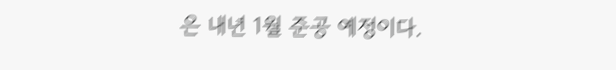은 내년 1월 준공 예정이다.